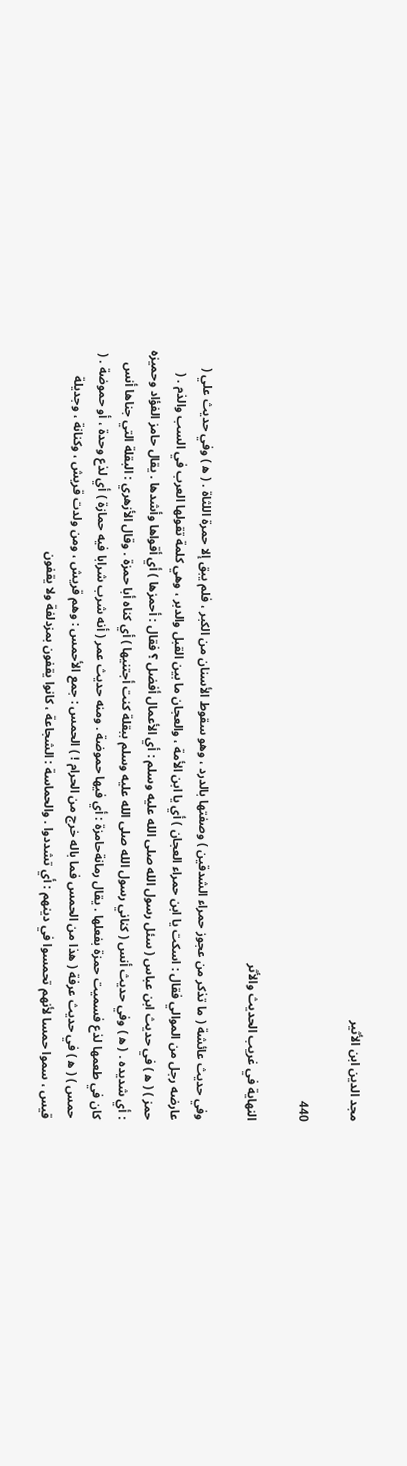مجد الدين ابن الأثير

440

النهاية في غريب الحديث والأثر

وفي حديث عائشة ( ما تذكر من عجوز حمراء الشدقين ) وصفتها بالدرد ، وهو سقوط الأسنان من الكبر ، فلم يبق إلا حمرة اللثاة . ( ه‍ ) وفي حديث علي ( عارضه رجل من الموالي فقال : اسكت يا ابن حمراء العجان ) أي يا ابن الأمة ، والعجان ما بين القبل والدبر ، وهي كلمة تقولها العرب في السب والذم . ( حمز ) ( ه‍ ) في حديث ابن عباس ( سئل رسول الله صلى الله عليه وسلم : أي الأعمال أفضل ؟ فقال : أحمزها ) أي أقواها وأشدها . يقال حامز الفؤاد وحميزه : أي شديده . ( ه‍ ) وفي حديث أنس ( كناني رسول الله صلى الله عليه وسلم ببقلة كنت أجتنيها ) أي كناه أبا حمزة . وقال الأزهري : البقلة التي جناها أنس كان في طعمها لذع فسميت حمزة بفعلها . يقال رمانةحامزة : أي فيها حموضة . ومنه حديث عمر ( أنه شرب شرابا فيه حمازة ) أي لذع وحدة ، أو حموضة . ( حمس ) ( ه‍ ) في حديث عرفة ( هذا من الحمس فما باله خرج من الحرام ! ) الحمس : جمع الأحمس : وهم قريش ، ومن ولدت قريش ، وكنانة ، وجديلة قيس ، سموا حمسا لأنهم تحمسوا في دينهم : أي تشددوا . والحماسة : الشجاعة ، كانوا يقفون بمزدلفة ولا يقفون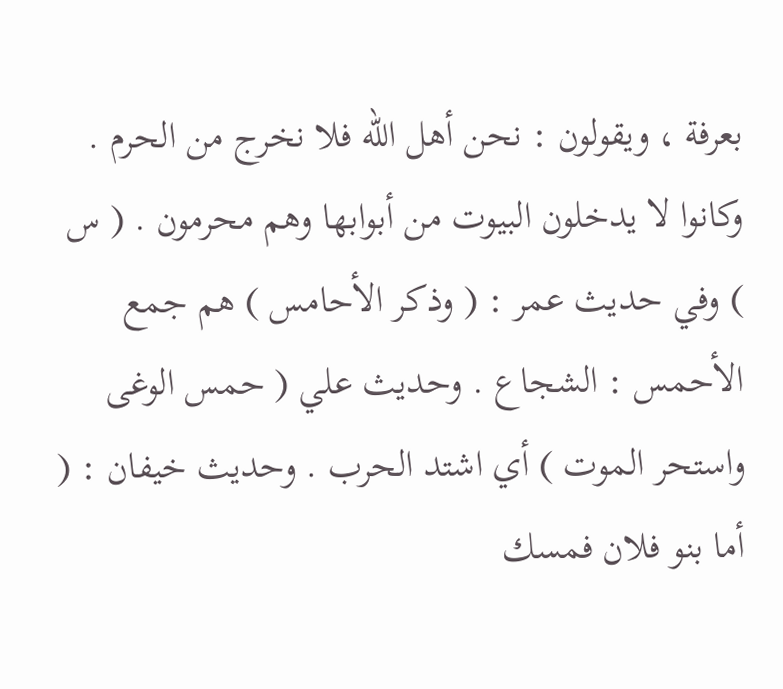بعرفة ، ويقولون : نحن أهل الله فلا نخرج من الحرم . وكانوا لا يدخلون البيوت من أبوابها وهم محرمون . ( س ) وفي حديث عمر : ( وذكر الأحامس ) هم جمع الأحمس : الشجاع . وحديث علي ( حمس الوغى واستحر الموت ) أي اشتد الحرب . وحديث خيفان : ( أما بنو فلان فمسك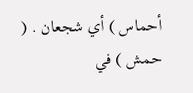أحماس ) أي شجعان . ( حمش ) في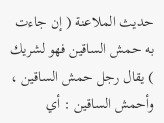حديث الملاعنة ( إن جاءت به حمش الساقين فهو لشريك ) يقال رجل حمش الساقين ، وأحمش الساقين : أي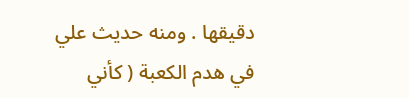دقيقها . ومنه حديث علي في هدم الكعبة ( كأني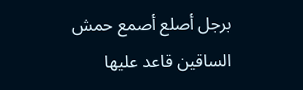برجل أصلع أصمع حمش الساقين قاعد عليها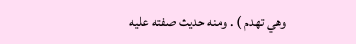وهي تهدم ) . ومنه حديث صفته عليه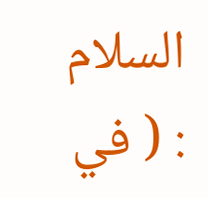السلام : ( في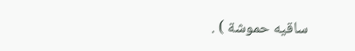ساقيه حموشة ) .